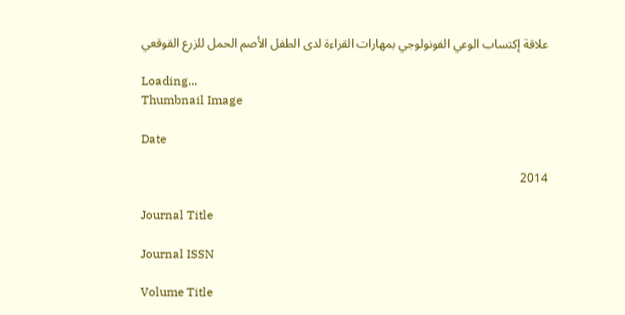علاقة إكتساب الوعي الفونولوجي بمهارات القراءة لدى الطفل الأصم الحمل للزرع القوقعي

Loading...
Thumbnail Image

Date

2014

Journal Title

Journal ISSN

Volume Title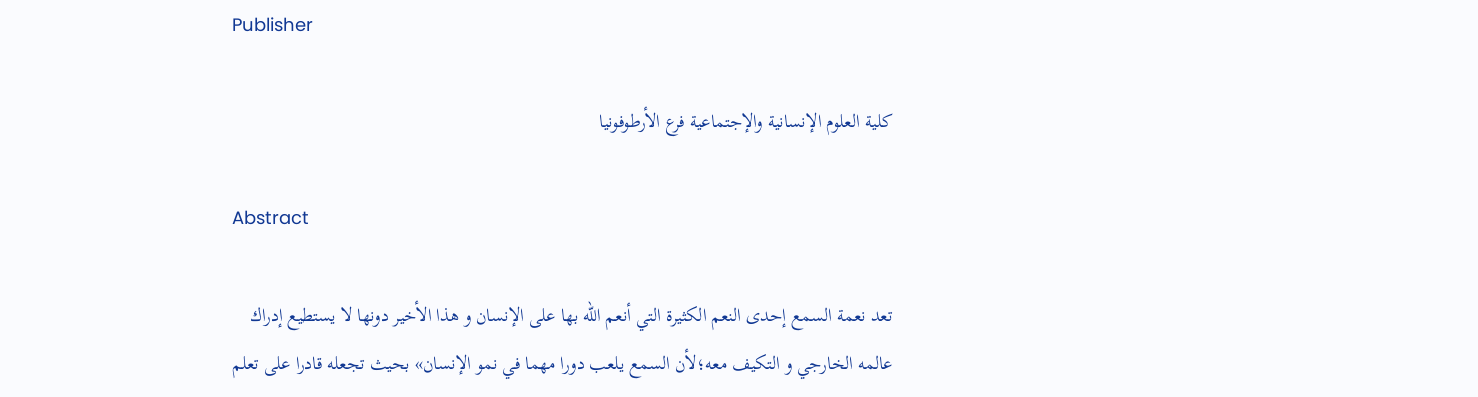Publisher

كلية العلوم الإنسانية والإجتماعية فرع الأرطوفونيا

Abstract

تعد نعمة السمع إحدى النعم الكثيرة التي أنعم الله بها على الإنسان و هذا الأخير دونها لا يستطيع إدراك عالمه الخارجي و التكيف معه؛لأن السمع يلعب دورا مهما في نمو الإنسان» بحيث تجعله قادرا على تعلم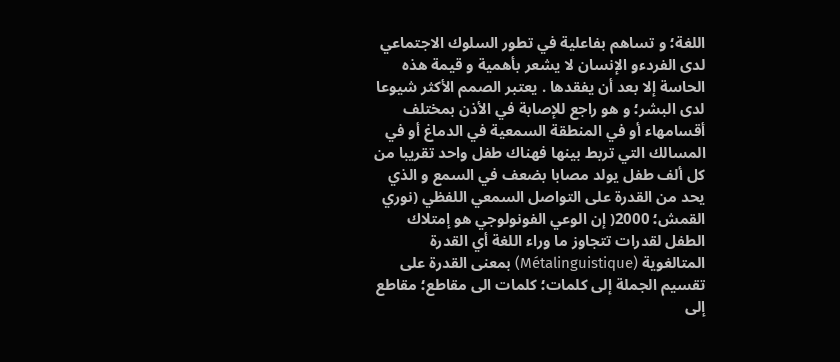اللغة؛ و تساهم بفاعلية في تطور السلوك الاجتماعي لدى الفردءو الإنسان لا يشعر بأهمية و قيمة هذه الحاسة إلا بعد أن يفقدها . يعتبر الصمم الأكثر شيوعا لدى البشر؛ و هو راجع للإصابة في الأذن بمختلف أقسامهاء أو في المنطقة السمعية في الدماغ أو في المسالك التي تربط بينها فهناك طفل واحد تقريبا من كل ألف طفل يولد مصابا بضعف في السمع و الذي يحد من القدرة على التواصل السمعي اللفظي (نوري القمش؛ 2000( إن الوعي الفونولوجي هو إمتلاك الطفل لقدرات تتجاوز ما وراء اللغة أي القدرة المتالغوية (Métalinguistique) بمعنى القدرة على تقسيم الجملة إلى كلمات؛ كلمات الى مقاطع؛ مقاطع إلى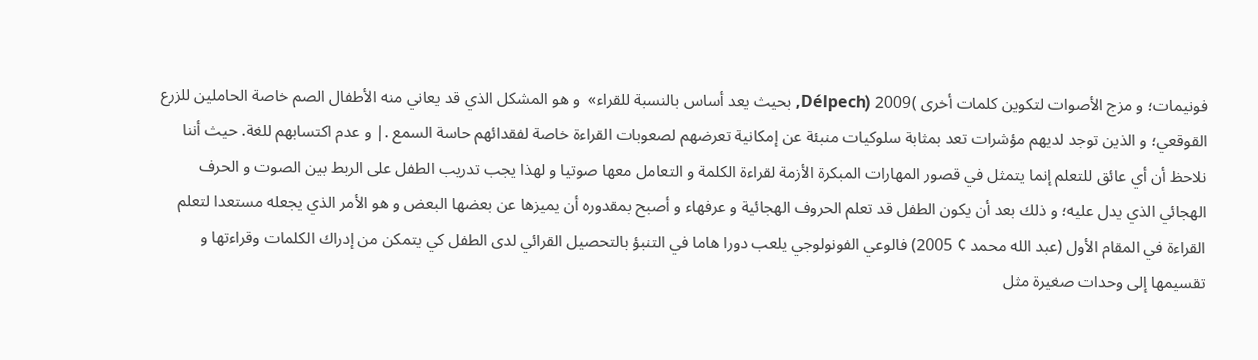فونيمات؛ و مزج الأصوات لتكوين كلمات أخرى )2009 (Délpech, بحيث يعد أساس بالنسبة للقراء»  و هو المشكل الذي قد يعاني منه الأطفال الصم خاصة الحاملين للزرع القوقعي؛ و الذين توجد لديهم مؤشرات تعد بمثابة سلوكيات منبئة عن إمكانية تعرضهم لصعوبات القراءة خاصة لفقدائهم حاسة السمع .| و عدم اكتسابهم للغة. حيث أننا نلاحظ أن أي عائق للتعلم إنما يتمثل في قصور المهارات المبكرة الأزمة لقراءة الكلمة و التعامل معها صوتيا و لهذا يجب تدريب الطفل على الربط بين الصوت و الحرف الهجائي الذي يدل عليه؛ و ذلك بعد أن يكون الطفل قد تعلم الحروف الهجائية و عرفهاء و أصبح بمقدوره أن يميزها عن بعضها البعض و هو الأمر الذي يجعله مستعدا لتعلم القراءة في المقام الأول (عبد الله محمد ¢ 2005) فالوعي الفونولوجي يلعب دورا هاما في التنبؤ بالتحصيل القرائي لدى الطفل كي يتمكن من إدراك الكلمات وقراءتها و تقسيمها إلى وحدات صغيرة مثل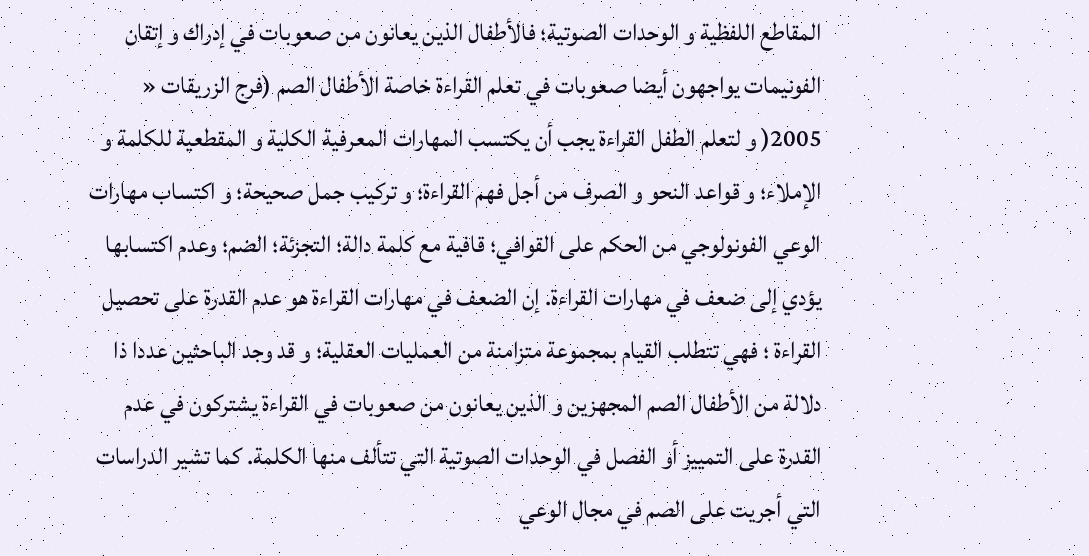المقاطع اللفظية و الوحدات الصوتية؛ فالأطفال الذين يعانون من صعوبات في إدراك و إتقان الفونيمات يواجهون أيضا صعوبات في تعلم القراءة خاصة الأطفال الصم (فرج الزريقات « 2005( و لتعلم الطفل القراءة يجب أن يكتسب المهارات المعرفية الكلية و المقطعية للكلمة و الإملاء؛ و قواعد النحو و الصرف من أجل فهم القراءة؛ و تركيب جمل صحيحة؛ و اكتساب مهارات الوعي الفونولوجي من الحكم على القوافي؛ قافية مع كلمة دالة؛ التجزئة؛ الضم؛ وعدم اكتسابها يؤدي إلى ضعف في مهارات القراءة. إن الضعف في مهارات القراءة هو عدم القدرة على تحصيل القراءة ؛ فهي تتطلب القيام بمجموعة متزامنة من العمليات العقلية؛ و قد وجد الباحثين عددا ذا دلالة من الأطفال الصم المجهزين و الذين يعانون من صعوبات في القراءة يشتركون في عدم القدرة على التمييز أو الفصل في الوحدات الصوتية التي تتألف منها الكلمة. كما تشير الدراسات التي أجريت على الصم في مجال الوعي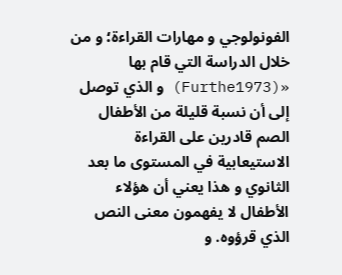الفونولوجي و مهارات القراءة؛ و من خلال الدراسة التي قام بها «(Furthe1973) و الذي توصل إلى أن نسبة قليلة من الأطفال الصم قادرين على القراءة الاستيعابية في المستوى ما بعد الثانوي و هذا يعني أن هؤلاء الأطفال لا يفهمون معنى النص الذي قرؤوه. و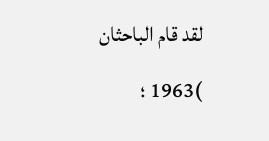لقد قام الباحثان )1963 ؛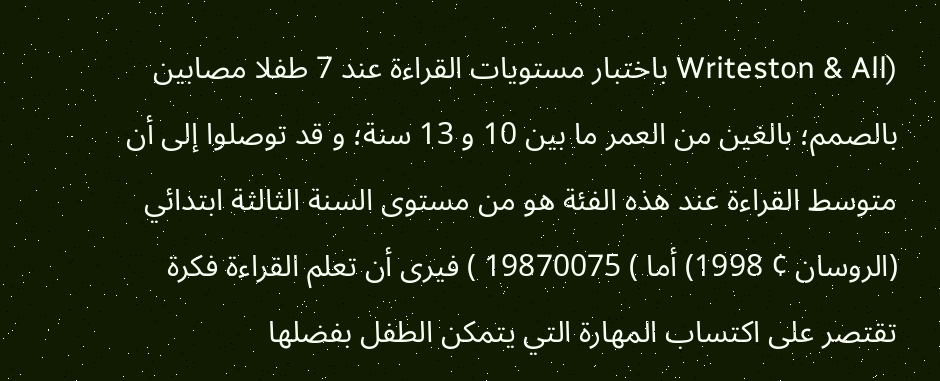(Writeston & All باختبار مستويات القراءة عند 7 طفلا مصابين بالصمم؛ بالغين من العمر ما بين 10 و 13 سنة؛ و قد توصلوا إلى أن متوسط القراءة عند هذه الفئة هو من مستوى السنة الثالثة ابتدائي (الروسان ¢ 1998) أما ) 19870075 ) فيرى أن تعلم القراءة فكرة تقتصر على اكتساب المهارة التي يتمكن الطفل بفضلها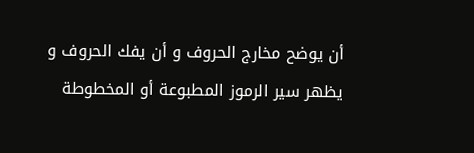أن يوضح مخارج الحروف و أن يفك الحروف و يظهر سير الرموز المطبوعة أو المخطوطة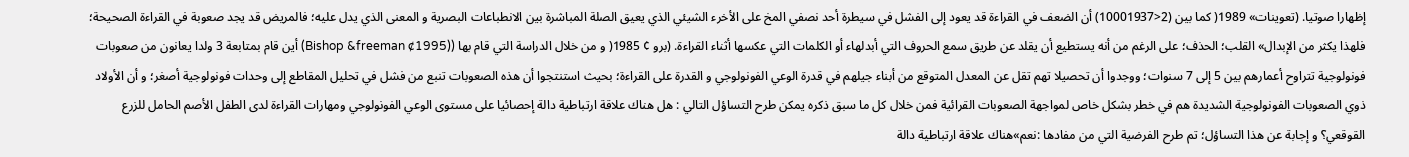إظهارا صوتيا. (تعوينات» 1989( كما بين (2<10001937) أن الضعف في القراءة قد يعود إلى الفشل في سيطرة أحد نصفي المخ على الأخرء الشيئي الذي يعيق الصلة المباشرة بين الانطباعات البصرية و المعنى الذي يدل عليه؛ فالمريض قد يجد صعوبة في القراءة الصحيحة؛ فلهذا يكثر من الإبدال» القلب؛ الحذف؛ على الرغم من أنه يستطيع أن يقلد عن طريق سمع الحروف التي أبدلهاء أو الكلمات التي عكسها أثناء القراءة. (برو ¢ 1985( و من خلال الدراسة التي قام بها ((Bishop &freeman ¢1995) أين قام بمتابعة 3 ولدا يعانون من صعوبات فونولوجية تتراوح أعمارهم بين 5 إلى 7 سنوات؛ ووجدوا أن تحصيلا تهم تقل عن المعدل المتوقع من أبناء جيلهم في قدرة الوعي الفونولوجي و القدرة على القراءة؛ بحيث استنتجوا أن هذه الصعوبات تنبع من فشل في تحليل المقاطع إلى وحدات فونولوجية أصغر؛ و أن الأولاد ذوي الصعوبات الفونولوجية الشديدة هم في خطر بشكل خاص لمواجهة الصعوبات القرائية فمن خلال كل ما سبق ذكره يمكن طرح التساؤل التالي : هل هناك علاقة ارتباطية دالة إحصائيا على مستوى الوعي الفونولوجي ومهارات القراءة لدى الطفل الأصم الحامل للزرع القوقعي؟ و إجابة عن هذا التساؤل؛ تم طرح الفرضية التي من مفادها :نعم»هناك علاقة ارتباطية دالة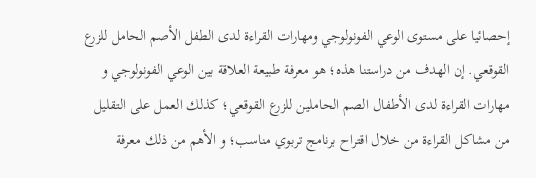إحصائيا على مستوى الوعي الفونولوجي ومهارات القراءة لدى الطفل الأصم الحامل للزرع القوقعي. إن الهدف من دراستنا هذه؛ هو معرفة طبيعة العلاقة بين الوعي الفونولوجي و مهارات القراءة لدى الأطفال الصم الحاملين للزرع القوقعي؛ كذلك العمل على التقليل من مشاكل القراءة من خلال اقتراح برنامج تربوي مناسب؛ و الأهم من ذلك معرفة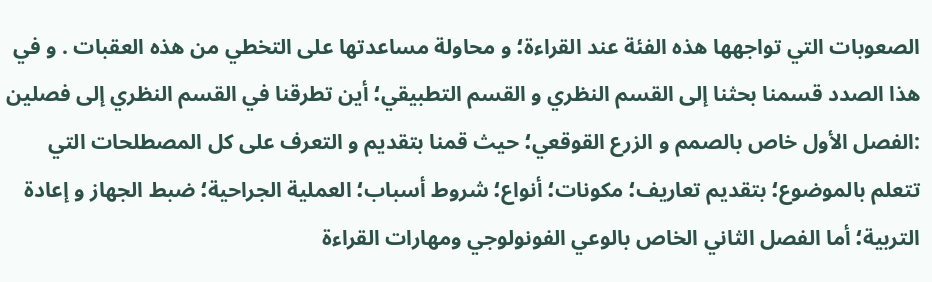الصعوبات التي تواجهها هذه الفئة عند القراءة؛ و محاولة مساعدتها على التخطي من هذه العقبات . و في هذا الصدد قسمنا بحثنا إلى القسم النظري و القسم التطبيقي؛ أين تطرقنا في القسم النظري إلى فصلين :الفصل الأول خاص بالصمم و الزرع القوقعي؛ حيث قمنا بتقديم و التعرف على كل المصطلحات التي تتعلم بالموضوع؛ بتقديم تعاريف؛ مكونات؛ أنواع؛ شروط أسباب؛ العملية الجراحية؛ ضبط الجهاز و إعادة التربية؛ أما الفصل الثاني الخاص بالوعي الفونولوجي ومهارات القراءة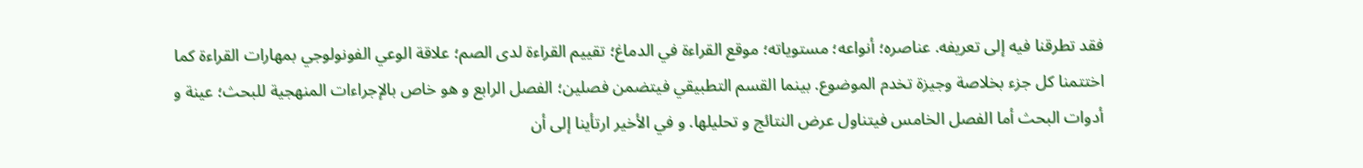فقد تطرقنا فيه إلى تعريفه. عناصره؛ أنواعه؛ مستوياته؛ موقع القراءة في الدماغ؛ تقييم القراءة لدى الصم؛ علاقة الوعي الفونولوجي بمهارات القراءة كما اختتمنا كل جزء بخلاصة وجيزة تخدم الموضوع. بينما القسم التطبيقي فيتضمن فصلين؛ الفصل الرابع و هو خاص بالإجراءات المنهجية للبحث؛ عينة و أدوات البحث أما الفصل الخامس فيتناول عرض النتائج و تحليلها. و في الأخير ارتأينا إلى أن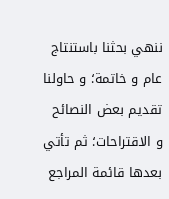ننهي بحثنا باستنتاج عام و خاتمة؛ و حاولنا تقديم بعض النصائح و الاقتراحات؛ ثم تأتي بعدها قائمة المراجع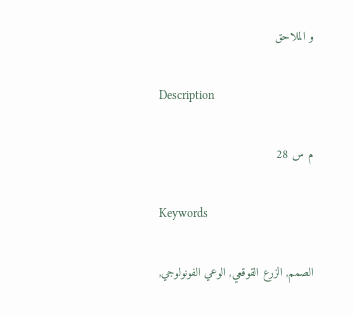و الملاحق

Description

م س 28

Keywords

الصمم, الزرع القوقعي, الوعي الفونولوجي,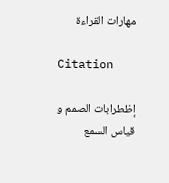مهارات القراءة

Citation

إظطرابات الصمم و قياس السمع